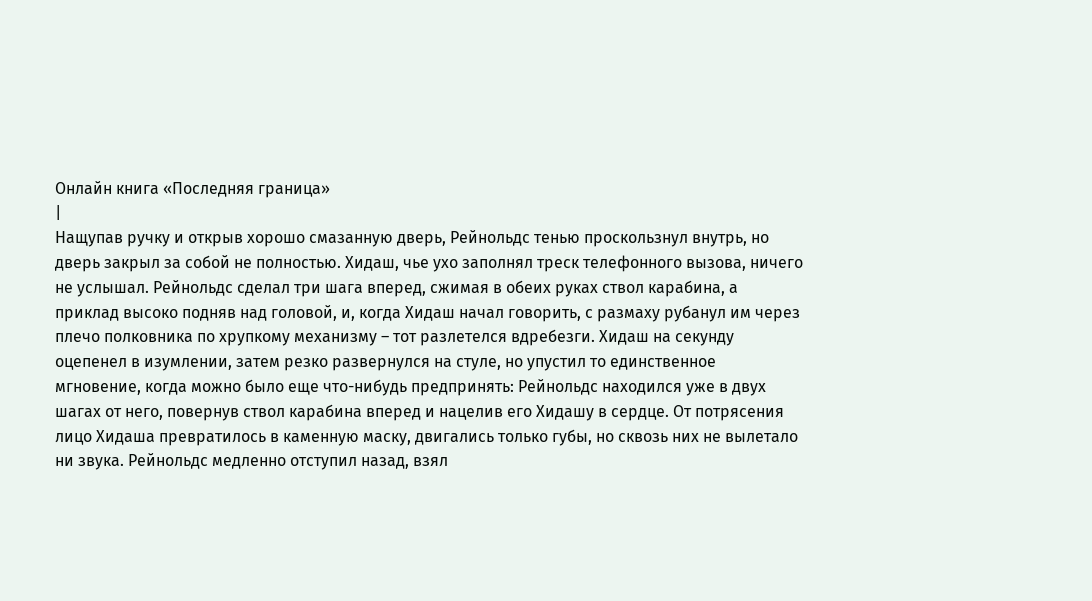Онлайн книга «Последняя граница»
|
Нащупав ручку и открыв хорошо смазанную дверь, Рейнольдс тенью проскользнул внутрь, но дверь закрыл за собой не полностью. Хидаш, чье ухо заполнял треск телефонного вызова, ничего не услышал. Рейнольдс сделал три шага вперед, сжимая в обеих руках ствол карабина, а приклад высоко подняв над головой, и, когда Хидаш начал говорить, с размаху рубанул им через плечо полковника по хрупкому механизму – тот разлетелся вдребезги. Хидаш на секунду оцепенел в изумлении, затем резко развернулся на стуле, но упустил то единственное мгновение, когда можно было еще что-нибудь предпринять: Рейнольдс находился уже в двух шагах от него, повернув ствол карабина вперед и нацелив его Хидашу в сердце. От потрясения лицо Хидаша превратилось в каменную маску, двигались только губы, но сквозь них не вылетало ни звука. Рейнольдс медленно отступил назад, взял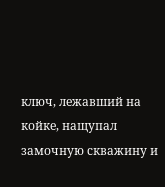ключ, лежавший на койке, нащупал замочную скважину и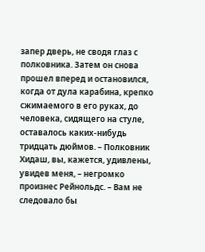запер дверь, не сводя глаз с полковника. Затем он снова прошел вперед и остановился, когда от дула карабина, крепко сжимаемого в его руках, до человека, сидящего на стуле, оставалось каких-нибудь тридцать дюймов. – Полковник Хидаш, вы, кажется, удивлены, увидев меня, – негромко произнес Рейнольдс. – Вам не следовало бы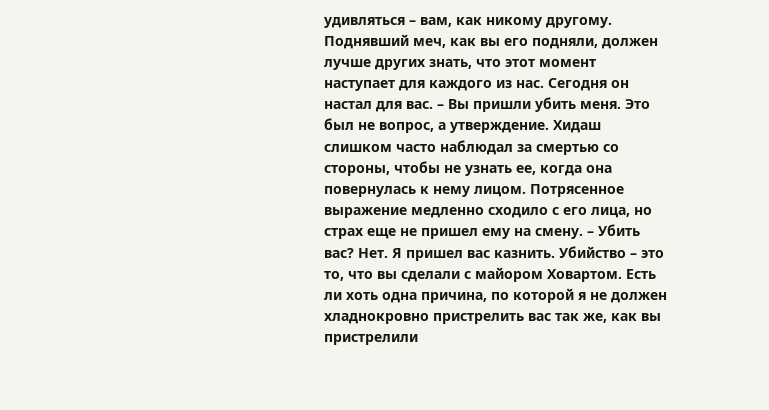удивляться – вам, как никому другому. Поднявший меч, как вы его подняли, должен лучше других знать, что этот момент наступает для каждого из нас. Сегодня он настал для вас. – Вы пришли убить меня. Это был не вопрос, а утверждение. Хидаш слишком часто наблюдал за смертью со стороны, чтобы не узнать ее, когда она повернулась к нему лицом. Потрясенное выражение медленно сходило с его лица, но страх еще не пришел ему на смену. – Убить вас? Нет. Я пришел вас казнить. Убийство – это то, что вы сделали с майором Ховартом. Есть ли хоть одна причина, по которой я не должен хладнокровно пристрелить вас так же, как вы пристрелили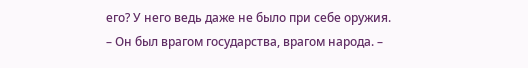его? У него ведь даже не было при себе оружия. – Он был врагом государства, врагом народа. –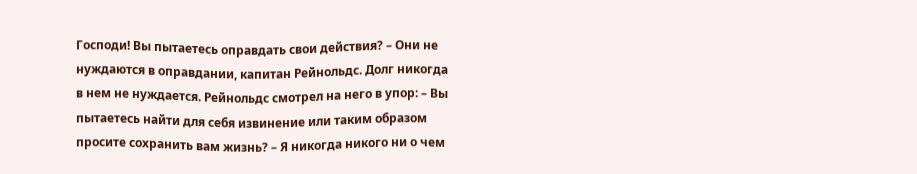Господи! Вы пытаетесь оправдать свои действия? – Они не нуждаются в оправдании, капитан Рейнольдс. Долг никогда в нем не нуждается. Рейнольдс смотрел на него в упор: – Вы пытаетесь найти для себя извинение или таким образом просите сохранить вам жизнь? – Я никогда никого ни о чем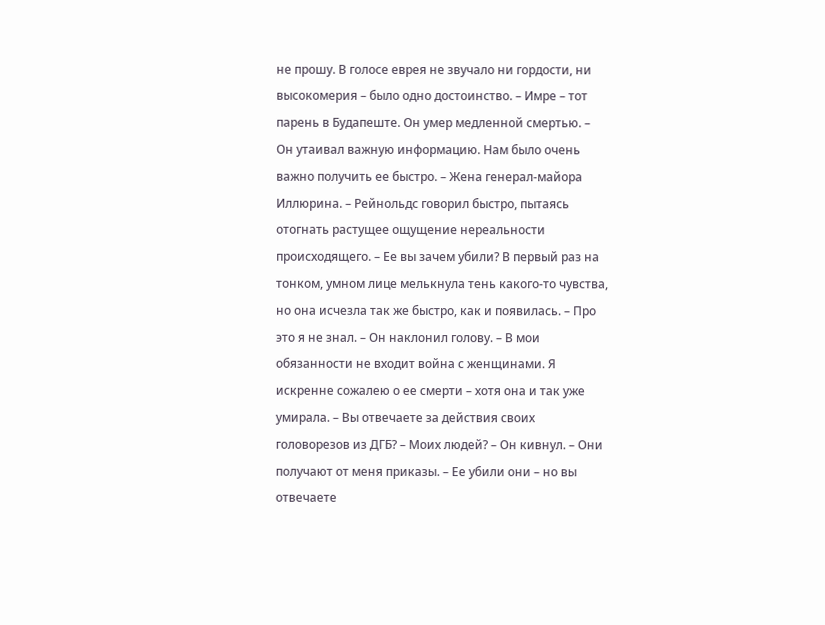не прошу. В голосе еврея не звучало ни гордости, ни высокомерия – было одно достоинство. – Имре – тот парень в Будапеште. Он умер медленной смертью. – Он утаивал важную информацию. Нам было очень важно получить ее быстро. – Жена генерал-майора Иллюрина. – Рейнольдс говорил быстро, пытаясь отогнать растущее ощущение нереальности происходящего. – Ее вы зачем убили? В первый раз на тонком, умном лице мелькнула тень какого-то чувства, но она исчезла так же быстро, как и появилась. – Про это я не знал. – Он наклонил голову. – В мои обязанности не входит война с женщинами. Я искренне сожалею о ее смерти – хотя она и так уже умирала. – Вы отвечаете за действия своих головорезов из ДГБ? – Моих людей? – Он кивнул. – Они получают от меня приказы. – Ее убили они – но вы отвечаете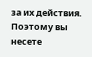за их действия. Поэтому вы несете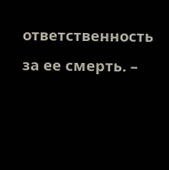ответственность за ее смерть. –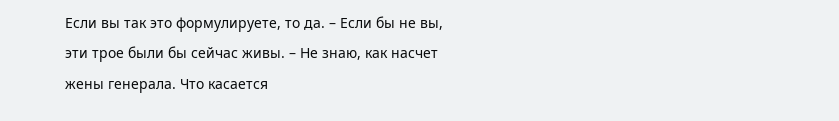Если вы так это формулируете, то да. – Если бы не вы, эти трое были бы сейчас живы. – Не знаю, как насчет жены генерала. Что касается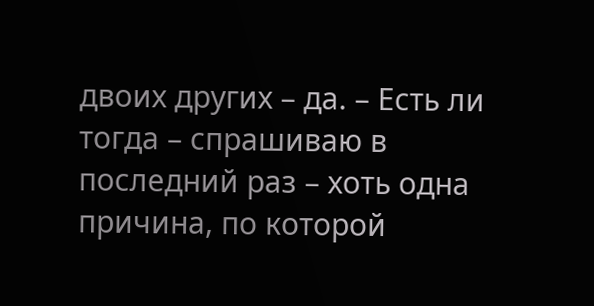двоих других – да. – Есть ли тогда – спрашиваю в последний раз – хоть одна причина, по которой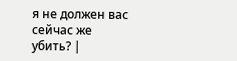я не должен вас сейчас же убить? |